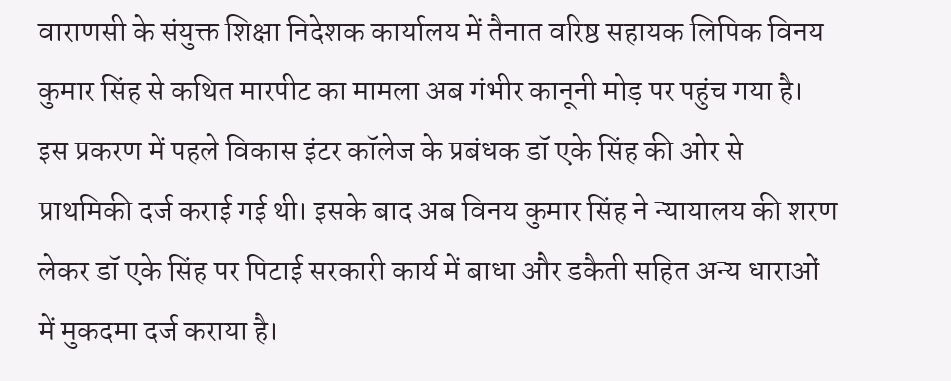वाराणसी के संयुक्त शिक्षा निदेशक कार्यालय में तैनात वरिष्ठ सहायक लिपिक विनय कुमार सिंह से कथित मारपीट का मामला अब गंभीर कानूनी मोड़ पर पहुंच गया है। इस प्रकरण में पहले विकास इंटर कॉलेज के प्रबंधक डॉ एके सिंह की ओर से प्राथमिकी दर्ज कराई गई थी। इसके बाद अब विनय कुमार सिंह ने न्यायालय की शरण लेकर डॉ एके सिंह पर पिटाई सरकारी कार्य में बाधा और डकैती सहित अन्य धाराओं में मुकदमा दर्ज कराया है।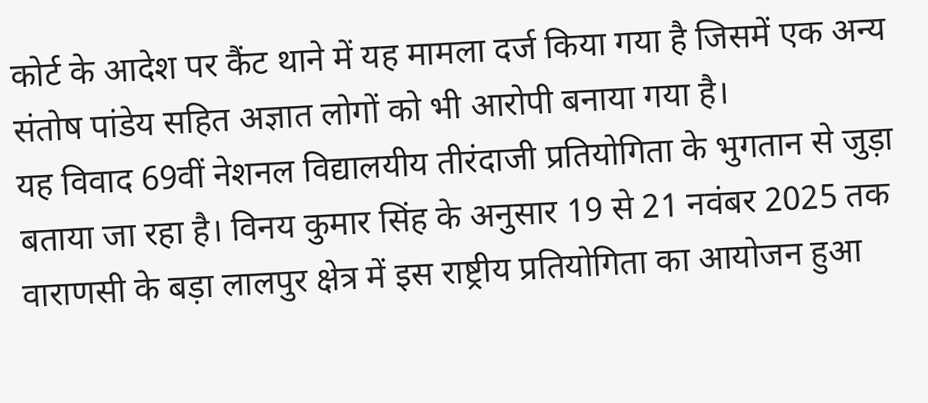कोर्ट के आदेश पर कैंट थाने में यह मामला दर्ज किया गया है जिसमें एक अन्य संतोष पांडेय सहित अज्ञात लोगों को भी आरोपी बनाया गया है।
यह विवाद 69वीं नेशनल विद्यालयीय तीरंदाजी प्रतियोगिता के भुगतान से जुड़ा बताया जा रहा है। विनय कुमार सिंह के अनुसार 19 से 21 नवंबर 2025 तक वाराणसी के बड़ा लालपुर क्षेत्र में इस राष्ट्रीय प्रतियोगिता का आयोजन हुआ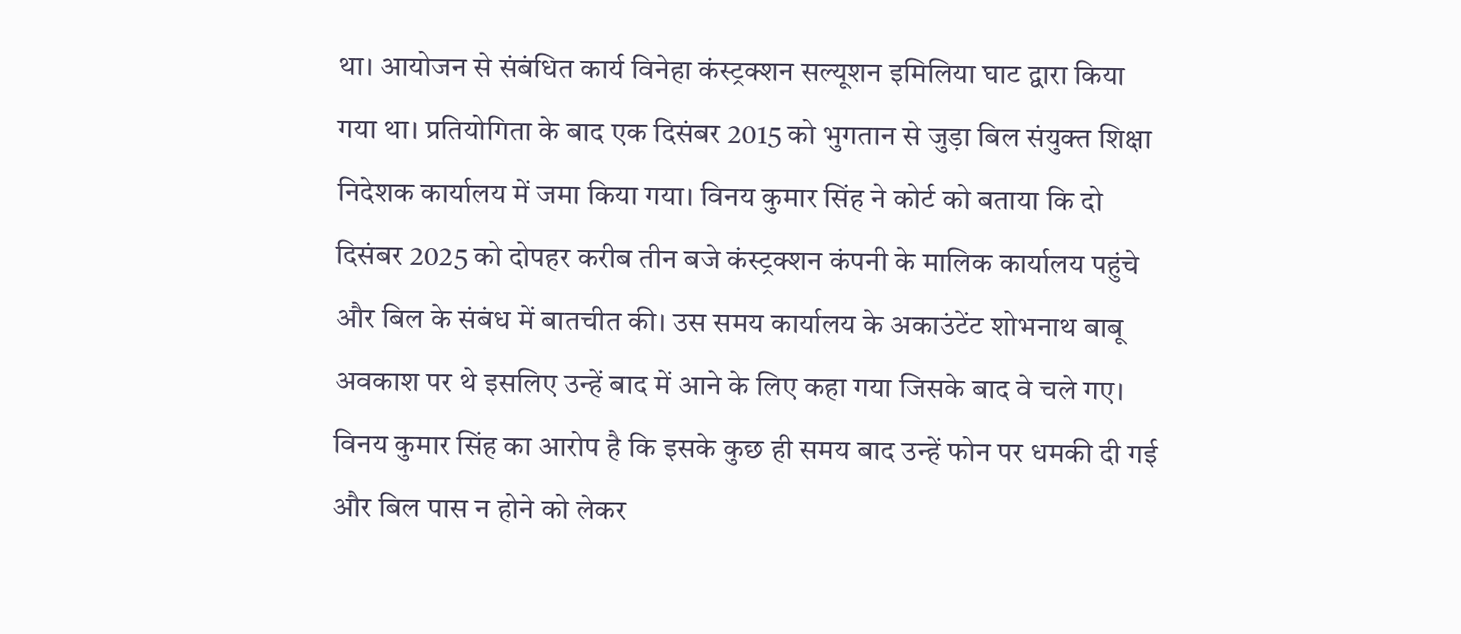था। आयोजन से संबंधित कार्य विनेहा कंस्ट्रक्शन सल्यूशन इमिलिया घाट द्वारा किया गया था। प्रतियोगिता के बाद एक दिसंबर 2015 को भुगतान से जुड़ा बिल संयुक्त शिक्षा निदेशक कार्यालय में जमा किया गया। विनय कुमार सिंह ने कोर्ट को बताया कि दो दिसंबर 2025 को दोपहर करीब तीन बजे कंस्ट्रक्शन कंपनी के मालिक कार्यालय पहुंचे और बिल के संबंध में बातचीत की। उस समय कार्यालय के अकाउंटेंट शोभनाथ बाबू अवकाश पर थे इसलिए उन्हें बाद में आने के लिए कहा गया जिसके बाद वे चले गए।
विनय कुमार सिंह का आरोप है कि इसके कुछ ही समय बाद उन्हें फोन पर धमकी दी गई और बिल पास न होने को लेकर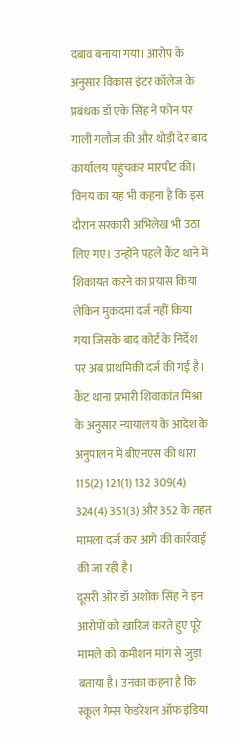दबाव बनाया गया। आरोप के अनुसार विकास इंटर कॉलेज के प्रबंधक डॉ एके सिंह ने फोन पर गाली गलौज की और थोड़ी देर बाद कार्यालय पहुंचकर मारपीट की। विनय का यह भी कहना है कि इस दौरान सरकारी अभिलेख भी उठा लिए गए। उन्होंने पहले कैंट थाने में शिकायत करने का प्रयास किया लेकिन मुकदमा दर्ज नहीं किया गया जिसके बाद कोर्ट के निर्देश पर अब प्राथमिकी दर्ज की गई है। कैंट थाना प्रभारी शिवाकांत मिश्रा के अनुसार न्यायालय के आदेश के अनुपालन में बीएनएस की धारा 115(2) 121(1) 132 309(4) 324(4) 351(3) और 352 के तहत मामला दर्ज कर आगे की कार्रवाई की जा रही है।
दूसरी ओर डॉ अशोक सिंह ने इन आरोपों को खारिज करते हुए पूरे मामले को कमीशन मांग से जुड़ा बताया है। उनका कहना है कि स्कूल गेम्स फेडरेशन ऑफ इंडिया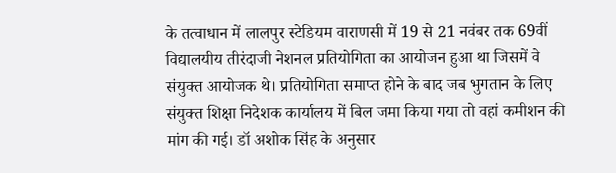के तत्वाधान में लालपुर स्टेडियम वाराणसी में 19 से 21 नवंबर तक 69वीं विद्यालयीय तीरंदाजी नेशनल प्रतियोगिता का आयोजन हुआ था जिसमें वे संयुक्त आयोजक थे। प्रतियोगिता समाप्त होने के बाद जब भुगतान के लिए संयुक्त शिक्षा निदेशक कार्यालय में बिल जमा किया गया तो वहां कमीशन की मांग की गई। डॉ अशोक सिंह के अनुसार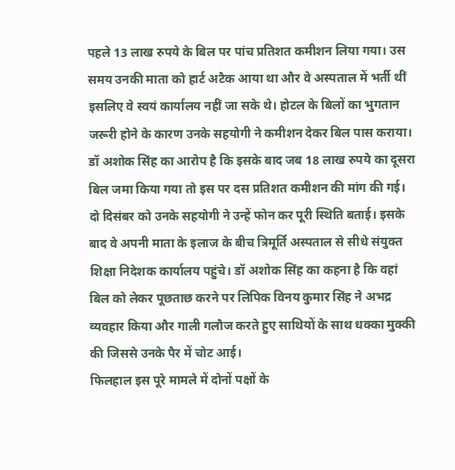पहले 13 लाख रुपये के बिल पर पांच प्रतिशत कमीशन लिया गया। उस समय उनकी माता को हार्ट अटैक आया था और वे अस्पताल में भर्ती थीं इसलिए वे स्वयं कार्यालय नहीं जा सके थे। होटल के बिलों का भुगतान जरूरी होने के कारण उनके सहयोगी ने कमीशन देकर बिल पास कराया।
डॉ अशोक सिंह का आरोप है कि इसके बाद जब 18 लाख रुपये का दूसरा बिल जमा किया गया तो इस पर दस प्रतिशत कमीशन की मांग की गई। दो दिसंबर को उनके सहयोगी ने उन्हें फोन कर पूरी स्थिति बताई। इसके बाद वे अपनी माता के इलाज के बीच त्रिमूर्ति अस्पताल से सीधे संयुक्त शिक्षा निदेशक कार्यालय पहुंचे। डॉ अशोक सिंह का कहना है कि वहां बिल को लेकर पूछताछ करने पर लिपिक विनय कुमार सिंह ने अभद्र व्यवहार किया और गाली गलौज करते हुए साथियों के साथ धक्का मुक्की की जिससे उनके पैर में चोट आई।
फिलहाल इस पूरे मामले में दोनों पक्षों के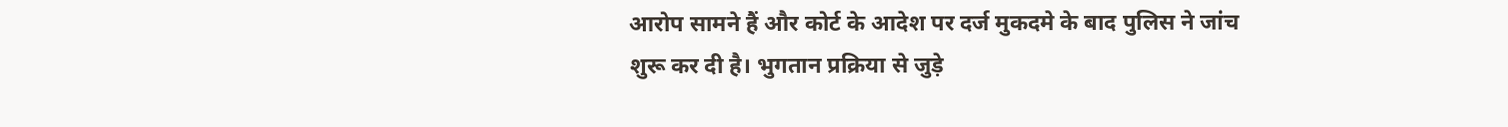आरोप सामने हैं और कोर्ट के आदेश पर दर्ज मुकदमे के बाद पुलिस ने जांच शुरू कर दी है। भुगतान प्रक्रिया से जुड़े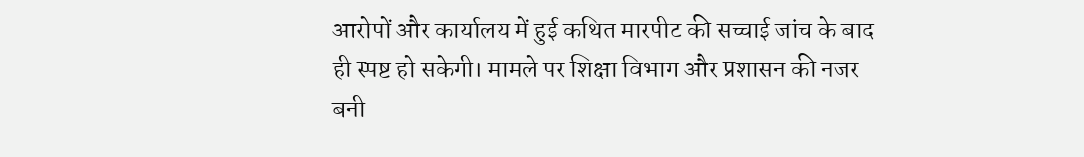आरोपों और कार्यालय में हुई कथित मारपीट की सच्चाई जांच के बाद ही स्पष्ट हो सकेगी। मामले पर शिक्षा विभाग और प्रशासन की नजर बनी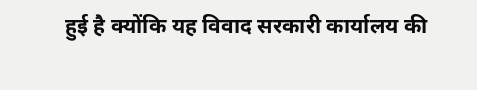हुई है क्योंकि यह विवाद सरकारी कार्यालय की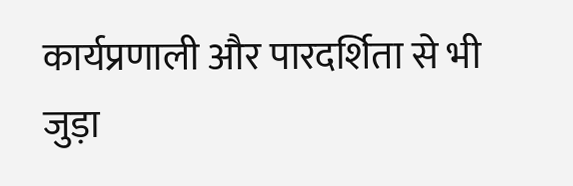कार्यप्रणाली और पारदर्शिता से भी जुड़ा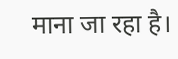माना जा रहा है।